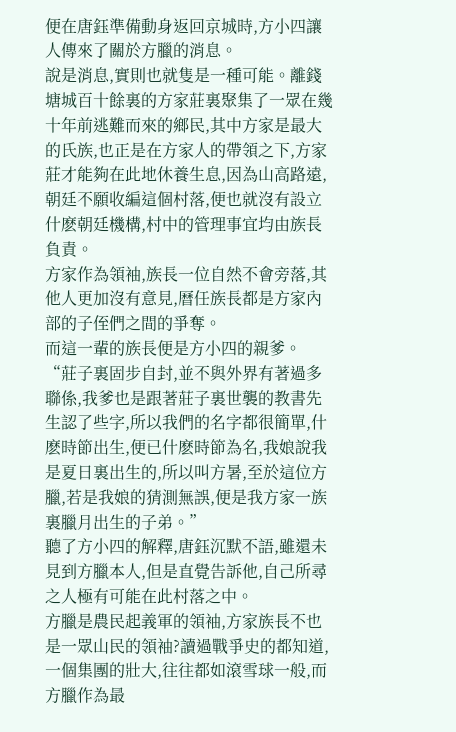便在唐鈺準備動身返回京城時,方小四讓人傳來了關於方臘的消息。
說是消息,實則也就隻是一種可能。離錢塘城百十餘裏的方家莊裏聚集了一眾在幾十年前逃難而來的鄉民,其中方家是最大的氏族,也正是在方家人的帶領之下,方家莊才能夠在此地休養生息,因為山高路遠,朝廷不願收編這個村落,便也就沒有設立什麽朝廷機構,村中的管理事宜均由族長負責。
方家作為領袖,族長一位自然不會旁落,其他人更加沒有意見,曆任族長都是方家內部的子侄們之間的爭奪。
而這一輩的族長便是方小四的親爹。
“莊子裏固步自封,並不與外界有著過多聯係,我爹也是跟著莊子裏世襲的教書先生認了些字,所以我們的名字都很簡單,什麽時節出生,便已什麽時節為名,我娘說我是夏日裏出生的,所以叫方暑,至於這位方臘,若是我娘的猜測無誤,便是我方家一族裏臘月出生的子弟。”
聽了方小四的解釋,唐鈺沉默不語,雖還未見到方臘本人,但是直覺告訴他,自己所尋之人極有可能在此村落之中。
方臘是農民起義軍的領袖,方家族長不也是一眾山民的領袖?讀過戰爭史的都知道,一個集團的壯大,往往都如滾雪球一般,而方臘作為最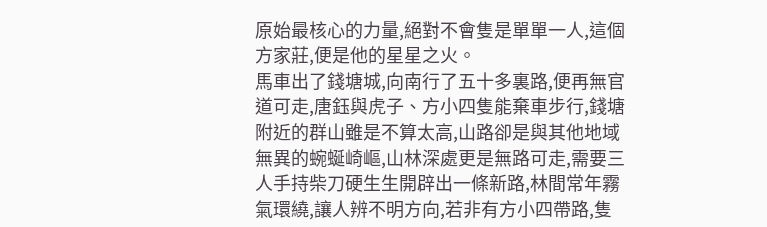原始最核心的力量,絕對不會隻是單單一人,這個方家莊,便是他的星星之火。
馬車出了錢塘城,向南行了五十多裏路,便再無官道可走,唐鈺與虎子、方小四隻能棄車步行,錢塘附近的群山雖是不算太高,山路卻是與其他地域無異的蜿蜒崎嶇,山林深處更是無路可走,需要三人手持柴刀硬生生開辟出一條新路,林間常年霧氣環繞,讓人辨不明方向,若非有方小四帶路,隻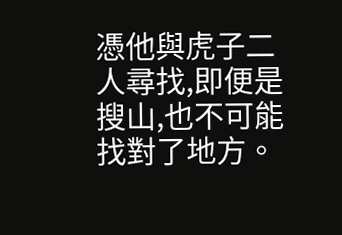憑他與虎子二人尋找,即便是搜山,也不可能找對了地方。